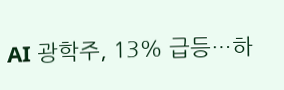AI 광학주, 13% 급등…하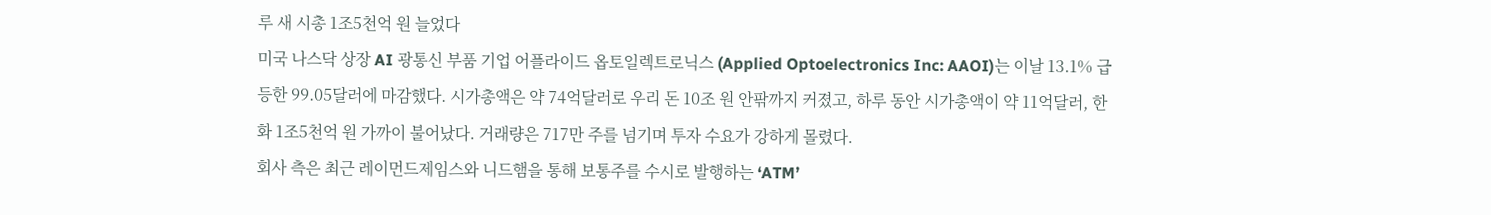루 새 시총 1조5천억 원 늘었다
미국 나스닥 상장 AI 광통신 부품 기업 어플라이드 옵토일렉트로닉스 (Applied Optoelectronics Inc: AAOI)는 이날 13.1% 급등한 99.05달러에 마감했다. 시가총액은 약 74억달러로 우리 돈 10조 원 안팎까지 커졌고, 하루 동안 시가총액이 약 11억달러, 한화 1조5천억 원 가까이 불어났다. 거래량은 717만 주를 넘기며 투자 수요가 강하게 몰렸다.
회사 측은 최근 레이먼드제임스와 니드햄을 통해 보통주를 수시로 발행하는 ‘ATM’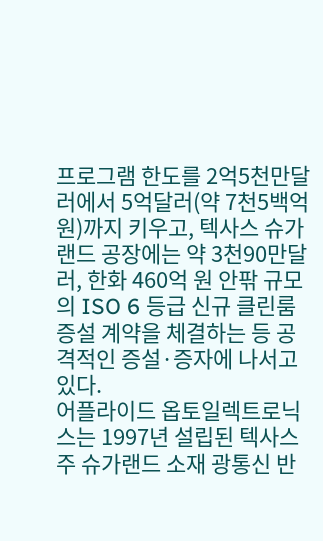프로그램 한도를 2억5천만달러에서 5억달러(약 7천5백억 원)까지 키우고, 텍사스 슈가랜드 공장에는 약 3천90만달러, 한화 460억 원 안팎 규모의 ISO 6 등급 신규 클린룸 증설 계약을 체결하는 등 공격적인 증설·증자에 나서고 있다.
어플라이드 옵토일렉트로닉스는 1997년 설립된 텍사스주 슈가랜드 소재 광통신 반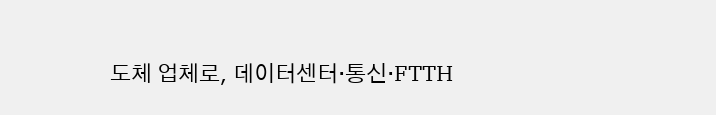도체 업체로, 데이터센터·통신·FTTH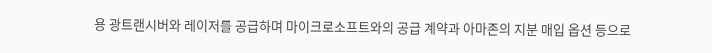용 광트랜시버와 레이저를 공급하며 마이크로소프트와의 공급 계약과 아마존의 지분 매입 옵션 등으로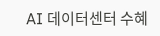AI 데이터센터 수혜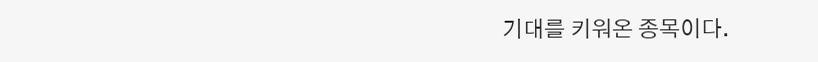기대를 키워온 종목이다.